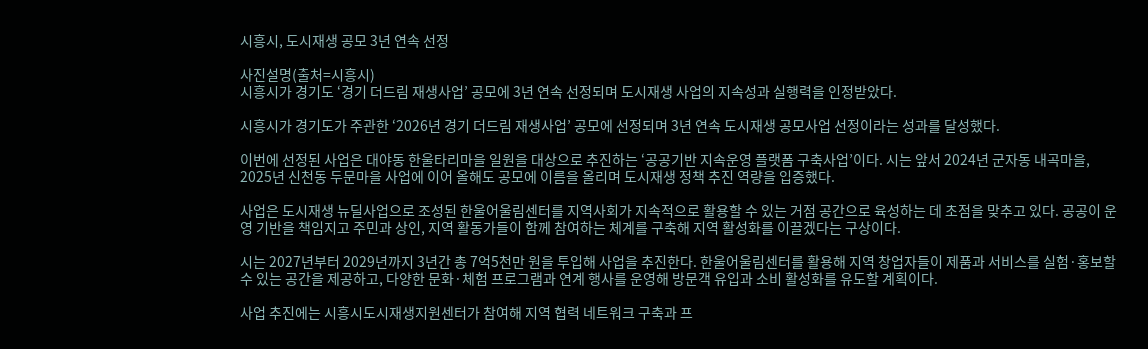시흥시, 도시재생 공모 3년 연속 선정

사진설명(출처=시흥시)
시흥시가 경기도 ‘경기 더드림 재생사업’ 공모에 3년 연속 선정되며 도시재생 사업의 지속성과 실행력을 인정받았다.

시흥시가 경기도가 주관한 ‘2026년 경기 더드림 재생사업’ 공모에 선정되며 3년 연속 도시재생 공모사업 선정이라는 성과를 달성했다.

이번에 선정된 사업은 대야동 한울타리마을 일원을 대상으로 추진하는 ‘공공기반 지속운영 플랫폼 구축사업’이다. 시는 앞서 2024년 군자동 내곡마을, 2025년 신천동 두문마을 사업에 이어 올해도 공모에 이름을 올리며 도시재생 정책 추진 역량을 입증했다.

사업은 도시재생 뉴딜사업으로 조성된 한울어울림센터를 지역사회가 지속적으로 활용할 수 있는 거점 공간으로 육성하는 데 초점을 맞추고 있다. 공공이 운영 기반을 책임지고 주민과 상인, 지역 활동가들이 함께 참여하는 체계를 구축해 지역 활성화를 이끌겠다는 구상이다.

시는 2027년부터 2029년까지 3년간 총 7억5천만 원을 투입해 사업을 추진한다. 한울어울림센터를 활용해 지역 창업자들이 제품과 서비스를 실험·홍보할 수 있는 공간을 제공하고, 다양한 문화·체험 프로그램과 연계 행사를 운영해 방문객 유입과 소비 활성화를 유도할 계획이다.

사업 추진에는 시흥시도시재생지원센터가 참여해 지역 협력 네트워크 구축과 프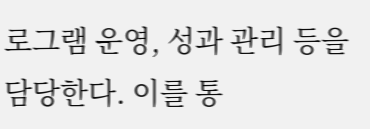로그램 운영, 성과 관리 등을 담당한다. 이를 통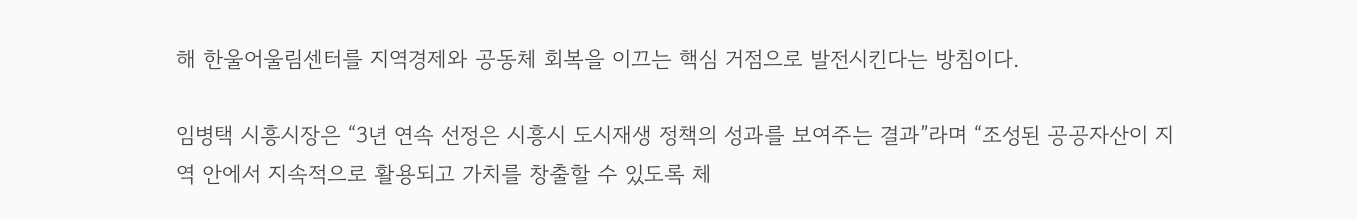해 한울어울림센터를 지역경제와 공동체 회복을 이끄는 핵심 거점으로 발전시킨다는 방침이다.

임병택 시흥시장은 “3년 연속 선정은 시흥시 도시재생 정책의 성과를 보여주는 결과”라며 “조성된 공공자산이 지역 안에서 지속적으로 활용되고 가치를 창출할 수 있도록 체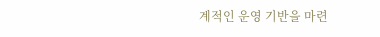계적인 운영 기반을 마련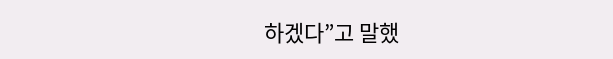하겠다”고 말했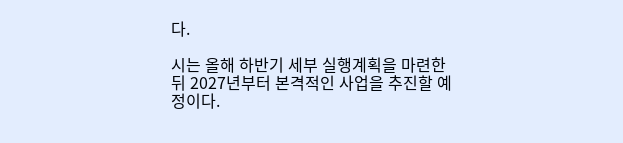다.

시는 올해 하반기 세부 실행계획을 마련한 뒤 2027년부터 본격적인 사업을 추진할 예정이다.